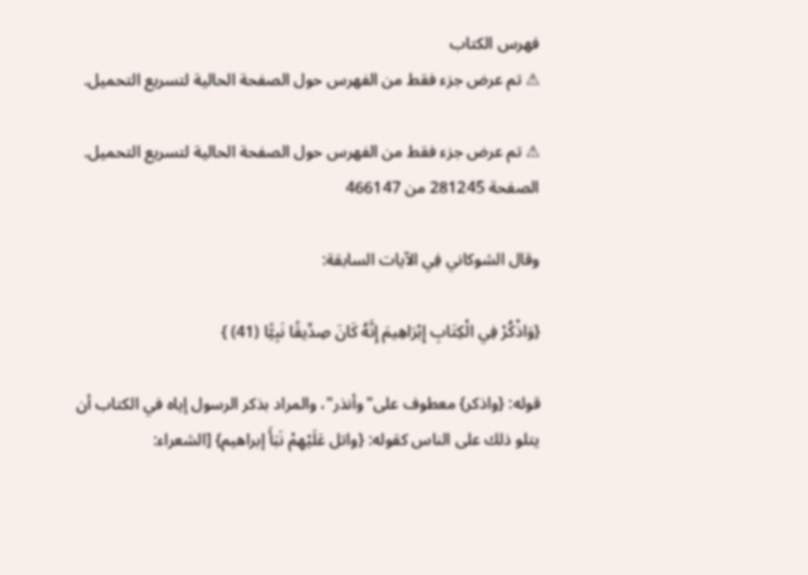فهرس الكتاب
⚠ تم عرض جزء فقط من الفهرس حول الصفحة الحالية لتسريع التحميل.

⚠ تم عرض جزء فقط من الفهرس حول الصفحة الحالية لتسريع التحميل.
الصفحة 281245 من 466147

وقال الشوكاني فِي الآيات السابقة:

{وَاذْكُرْ فِي الْكِتَابِ إِبْرَاهِيمَ إِنَّهُ كَانَ صِدِّيقًا نَبِيًّا (41) }

قوله: {واذكر} معطوف على"وأنذر"، والمراد بذكر الرسول إياه في الكتاب أن يتلو ذلك على الناس كقوله: {واتل عَلَيْهِمْ نَبَأَ إبراهيم} [الشعراء: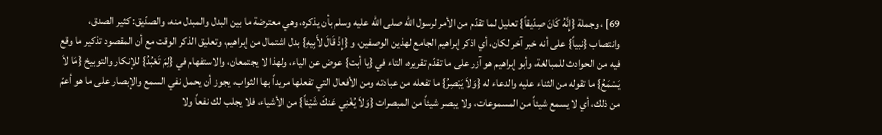69] ، وجملة {إِنَّهُ كَانَ صِدّيقاً} تعليل لما تقدّم من الأمر لرسول الله صلى الله عليه وسلم بأن يذكره، وهي معترضة ما بين البدل والمبدل منه، والصدّيق: كثير الصدق، وانتصاب {نبياً} على أنه خبر آخر لكان، أي اذكر إبراهيم الجامع لهذين الوصفين، و {إِذْ قَالَ لأَبِيهِ} بدل اشتمال من إبراهيم، وتعليق الذكر الوقت مع أن المقصود تذكير ما وقع فيه من الحوادث للمبالغة، وأبو إبراهيم هو آزر على ما تقدّم تقريره، التاء في {يا أبت} عوض عن الياء، ولهذا لا يجتمعان، والاستفهام في {لِمَ تَعْبُدُ} للإنكار والتوبيخ {مَا لاَ يَسْمَعُ} ما تقوله من الثناء عليه والدعاء له {وَلاَ يَبْصِرُ} ما تفعله من عبادته ومن الأفعال التي تفعلها مريداً بها الثواب، يجوز أن يحمل نفي السمع والإبصار على ما هو أعمّ من ذلك، أي لا يسمع شيئاً من المسموعات، ولا يبصر شيئاً من المبصرات {وَلاَ يُغْنِي عَنكَ شَيْئاً} من الأشياء، فلا يجلب لك نفعاً ولا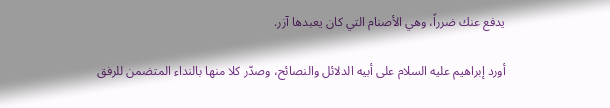يدفع عنك ضرراً، وهي الأصنام التي كان يعبدها آزر.

أورد إبراهيم عليه السلام على أبيه الدلائل والنصائح، وصدّر كلا منها بالنداء المتضمن للرفق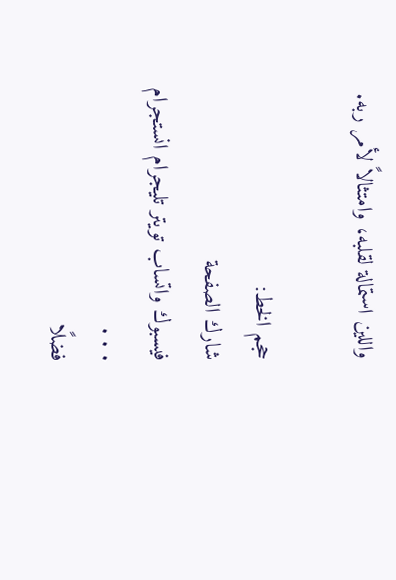واللين استمالة لقلبه، وامتثالاً لأمر ربه.

حجم الخط:
شارك الصفحة
فيسبوك واتساب تويتر تليجرام انستجرام
. . .
فضلًا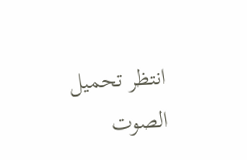انتظر تحميل الصوت